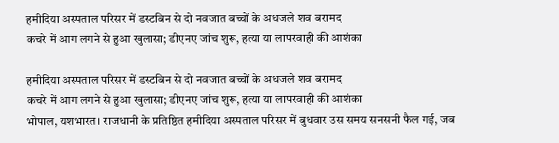हमीदिया अस्पताल परिसर में डस्टबिन से दो नवजात बच्चों के अधजले शव बरामद
कचरे में आग लगने से हुआ खुलासा; डीएनए जांच शुरू, हत्या या लापरवाही की आशंका

हमीदिया अस्पताल परिसर में डस्टबिन से दो नवजात बच्चों के अधजले शव बरामद
कचरे में आग लगने से हुआ खुलासा; डीएनए जांच शुरू, हत्या या लापरवाही की आशंका
भोपाल, यशभारत। राजधानी के प्रतिष्ठित हमीदिया अस्पताल परिसर में बुधवार उस समय सनसनी फैल गई, जब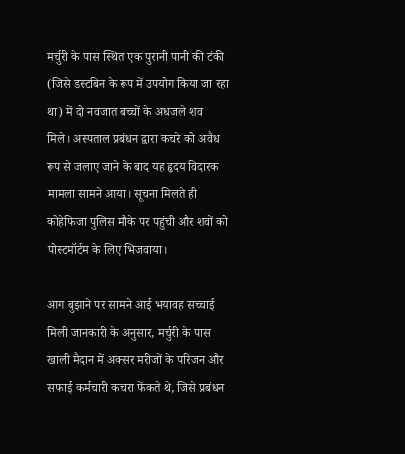मर्चुरी के पास स्थित एक पुरानी पानी की टंकी (जिसे डस्टबिन के रूप में उपयोग किया जा रहा था) में दो नवजात बच्चों के अधजले शव मिले। अस्पताल प्रबंधन द्वारा कचरे को अवैध रूप से जलाए जाने के बाद यह हृदय विदारक मामला सामने आया। सूचना मिलते ही कोहेफिजा पुलिस मौके पर पहुंची और शवों को पोस्टमॉर्टम के लिए भिजवाया।

आग बुझाने पर सामने आई भयावह सच्चाई
मिली जानकारी के अनुसार, मर्चुरी के पास खाली मैदान में अक्सर मरीजों के परिजन और सफाई कर्मचारी कचरा फेंकते थे, जिसे प्रबंधन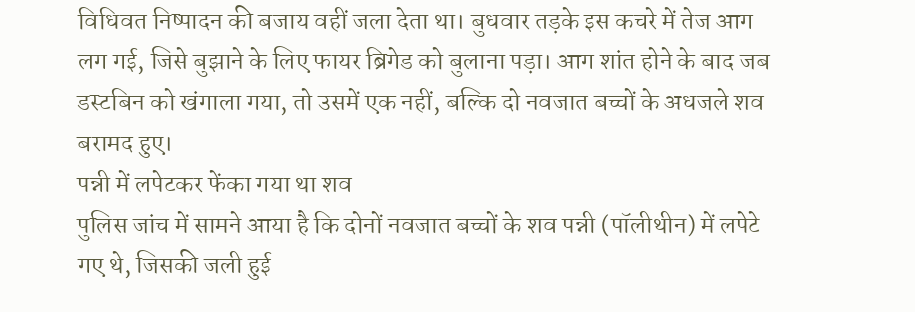विधिवत निष्पादन की बजाय वहीं जला देता था। बुधवार तड़के इस कचरे में तेज आग लग गई, जिसे बुझाने के लिए फायर ब्रिगेड को बुलाना पड़ा। आग शांत होने के बाद जब डस्टबिन को खंगाला गया, तो उसमें एक नहीं, बल्कि दो नवजात बच्चों के अधजले शव बरामद हुए।
पन्नी में लपेटकर फेंका गया था शव
पुलिस जांच में सामने आया है कि दोनों नवजात बच्चों के शव पन्नी (पॉलीथीन) में लपेटे गए थे, जिसकी जली हुई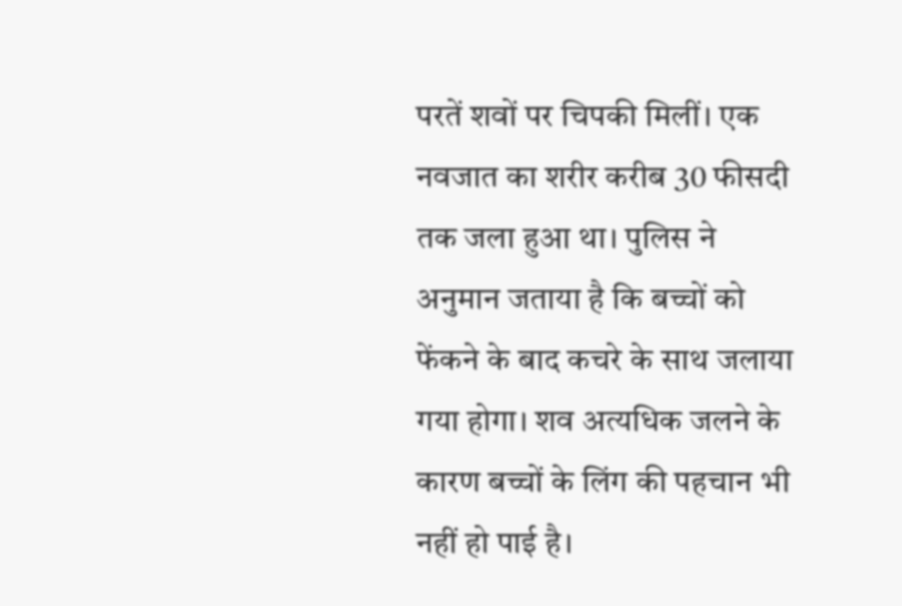परतें शवों पर चिपकी मिलीं। एक नवजात का शरीर करीब 30 फीसदी तक जला हुआ था। पुलिस ने अनुमान जताया है कि बच्चों को फेंकने के बाद कचरे के साथ जलाया गया होगा। शव अत्यधिक जलने के कारण बच्चों के लिंग की पहचान भी नहीं हो पाई है।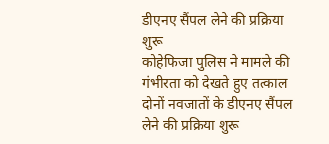डीएनए सैंपल लेने की प्रक्रिया शुरू
कोहेफिजा पुलिस ने मामले की गंभीरता को देखते हुए तत्काल दोनों नवजातों के डीएनए सैंपल लेने की प्रक्रिया शुरू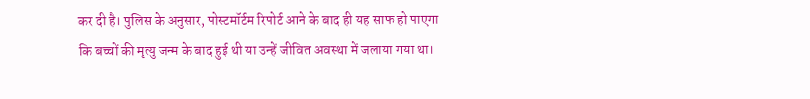कर दी है। पुलिस के अनुसार, पोस्टमॉर्टम रिपोर्ट आने के बाद ही यह साफ हो पाएगा कि बच्चों की मृत्यु जन्म के बाद हुई थी या उन्हें जीवित अवस्था में जलाया गया था।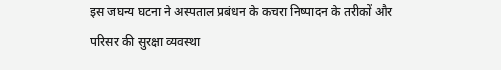इस जघन्य घटना ने अस्पताल प्रबंधन के कचरा निष्पादन के तरीकों और परिसर की सुरक्षा व्यवस्था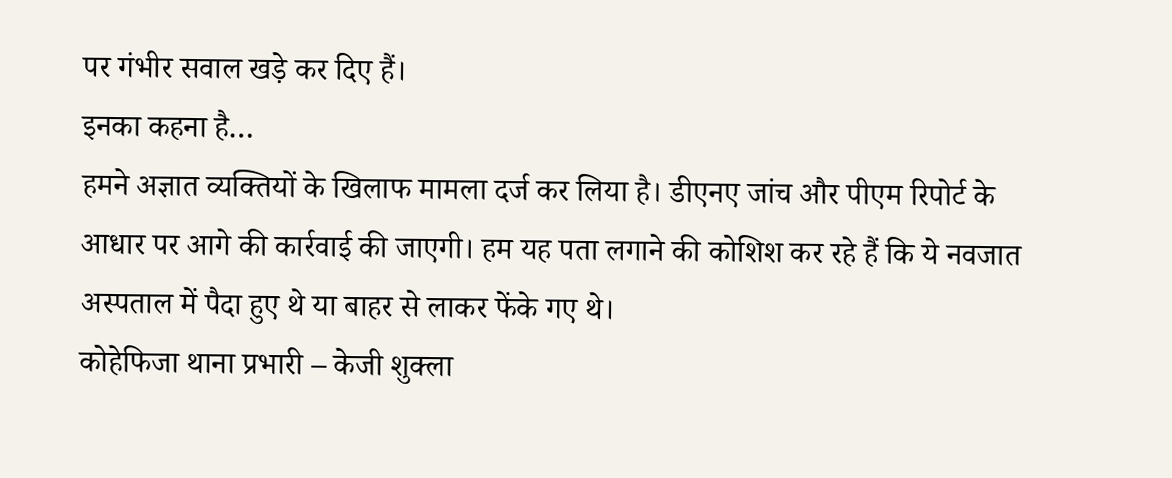पर गंभीर सवाल खड़े कर दिए हैं।
इनका कहना है…
हमने अज्ञात व्यक्तियों के खिलाफ मामला दर्ज कर लिया है। डीएनए जांच और पीएम रिपोर्ट के आधार पर आगे की कार्रवाई की जाएगी। हम यह पता लगाने की कोशिश कर रहे हैं कि ये नवजात अस्पताल में पैदा हुए थे या बाहर से लाकर फेंके गए थे।
कोहेफिजा थाना प्रभारी – केजी शुक्ला